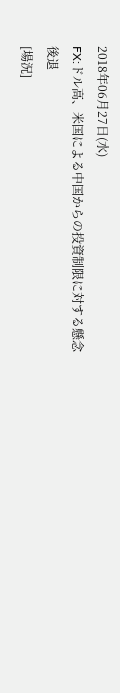2018年06月27日(水)
FX:ドル高、米国による中国からの投資制限に対する懸念後退
[場況]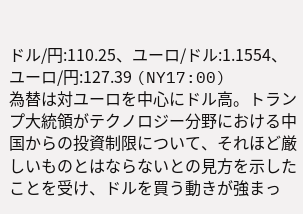ドル/円:110.25、ユーロ/ドル:1.1554、ユーロ/円:127.39 (NY17:00)
為替は対ユーロを中心にドル高。トランプ大統領がテクノロジー分野における中国からの投資制限について、それほど厳しいものとはならないとの見方を示したことを受け、ドルを買う動きが強まっ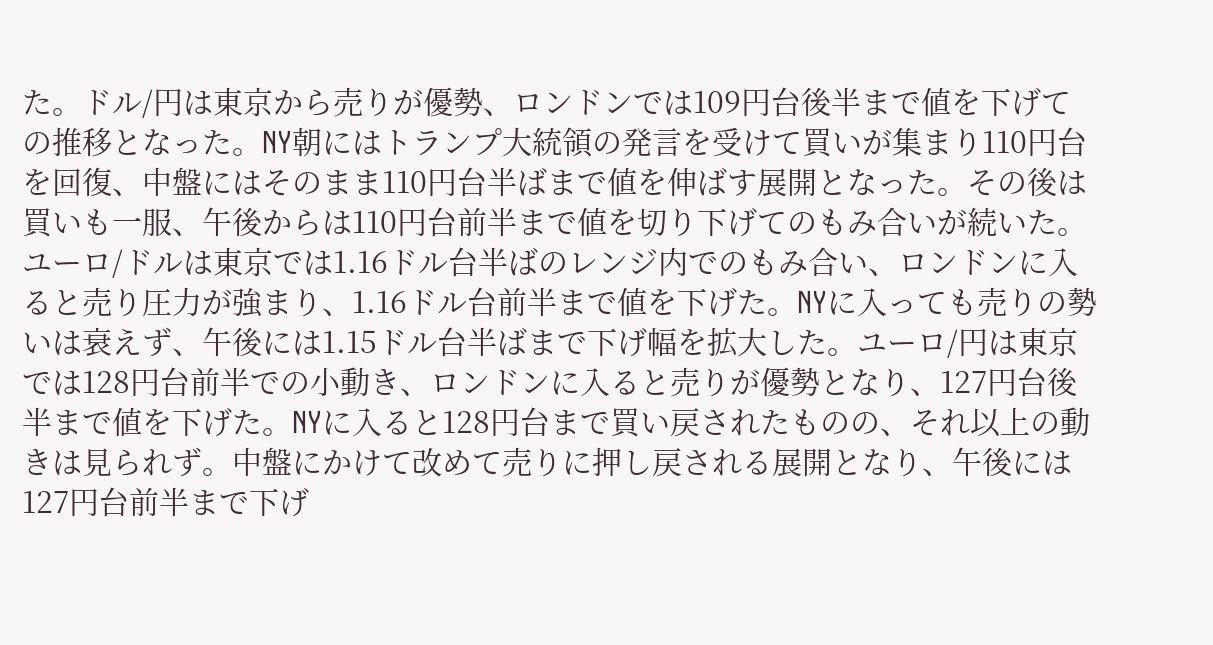た。ドル/円は東京から売りが優勢、ロンドンでは109円台後半まで値を下げての推移となった。NY朝にはトランプ大統領の発言を受けて買いが集まり110円台を回復、中盤にはそのまま110円台半ばまで値を伸ばす展開となった。その後は買いも一服、午後からは110円台前半まで値を切り下げてのもみ合いが続いた。
ユーロ/ドルは東京では1.16ドル台半ばのレンジ内でのもみ合い、ロンドンに入ると売り圧力が強まり、1.16ドル台前半まで値を下げた。NYに入っても売りの勢いは衰えず、午後には1.15ドル台半ばまで下げ幅を拡大した。ユーロ/円は東京では128円台前半での小動き、ロンドンに入ると売りが優勢となり、127円台後半まで値を下げた。NYに入ると128円台まで買い戻されたものの、それ以上の動きは見られず。中盤にかけて改めて売りに押し戻される展開となり、午後には127円台前半まで下げ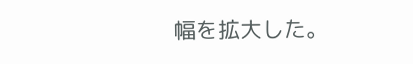幅を拡大した。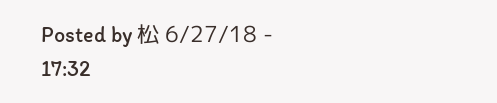Posted by 松 6/27/18 - 17:32